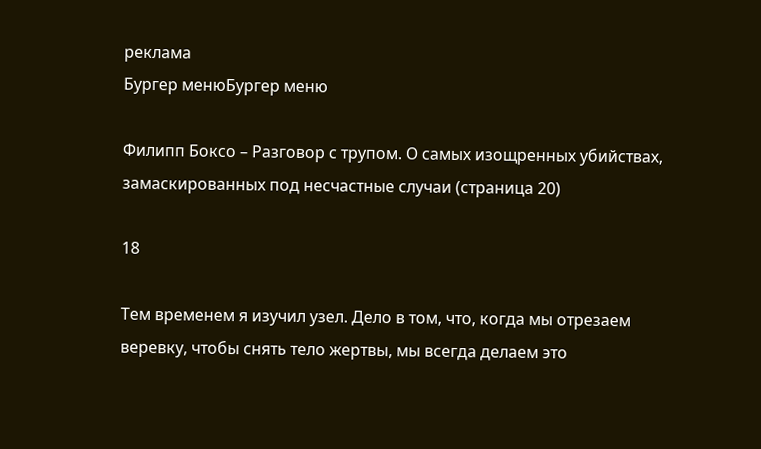реклама
Бургер менюБургер меню

Филипп Боксо – Разговор с трупом. О самых изощренных убийствах, замаскированных под несчастные случаи (страница 20)

18

Тем временем я изучил узел. Дело в том, что, когда мы отрезаем веревку, чтобы снять тело жертвы, мы всегда делаем это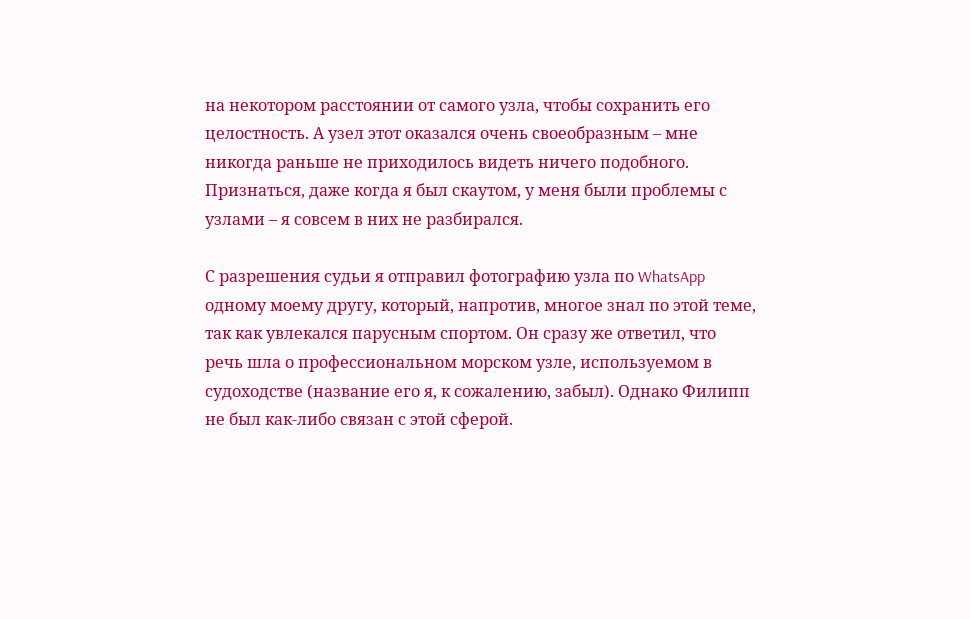на некотором расстоянии от самого узла, чтобы сохранить его целостность. А узел этот оказался очень своеобразным – мне никогда раньше не приходилось видеть ничего подобного. Признаться, даже когда я был скаутом, у меня были проблемы с узлами – я совсем в них не разбирался.

С разрешения судьи я отправил фотографию узла по WhatsApp одному моему другу, который, напротив, многое знал по этой теме, так как увлекался парусным спортом. Он сразу же ответил, что речь шла о профессиональном морском узле, используемом в судоходстве (название его я, к сожалению, забыл). Однако Филипп не был как-либо связан с этой сферой.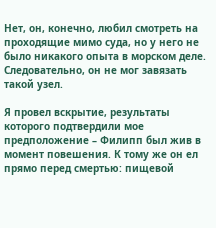Нет, он, конечно, любил смотреть на проходящие мимо суда, но у него не было никакого опыта в морском деле. Следовательно, он не мог завязать такой узел.

Я провел вскрытие, результаты которого подтвердили мое предположение – Филипп был жив в момент повешения. К тому же он ел прямо перед смертью: пищевой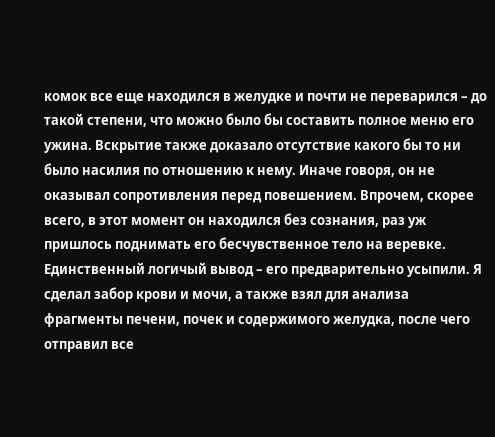комок все еще находился в желудке и почти не переварился – до такой степени, что можно было бы составить полное меню его ужина. Вскрытие также доказало отсутствие какого бы то ни было насилия по отношению к нему. Иначе говоря, он не оказывал сопротивления перед повешением. Впрочем, скорее всего, в этот момент он находился без сознания, раз уж пришлось поднимать его бесчувственное тело на веревке. Единственный логичый вывод – его предварительно усыпили. Я сделал забор крови и мочи, а также взял для анализа фрагменты печени, почек и содержимого желудка, после чего отправил все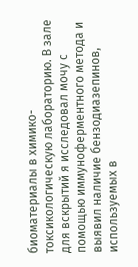биоматериалы в химико-токсикологическую лабораторию. В зале для вскрытий я исследовал мочу с помощью иммуноферментного метода и выявил наличие бензодиазепинов, используемых в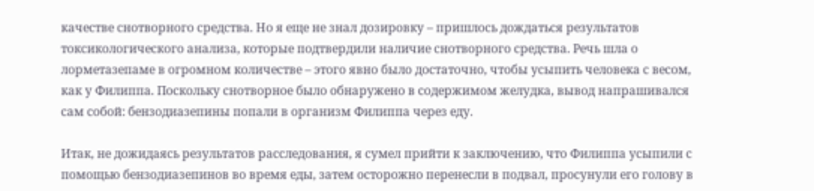качестве снотворного средства. Но я еще не знал дозировку – пришлось дождаться результатов токсикологического анализа, которые подтвердили наличие снотворного средства. Речь шла о лорметазепаме в огромном количестве – этого явно было достаточно, чтобы усыпить человека с весом, как у Филиппа. Поскольку снотворное было обнаружено в содержимом желудка, вывод напрашивался сам собой: бензодиазепины попали в организм Филиппа через еду.

Итак, не дожидаясь результатов расследования, я сумел прийти к заключению, что Филиппа усыпили с помощью бензодиазепинов во время еды, затем осторожно перенесли в подвал, просунули его голову в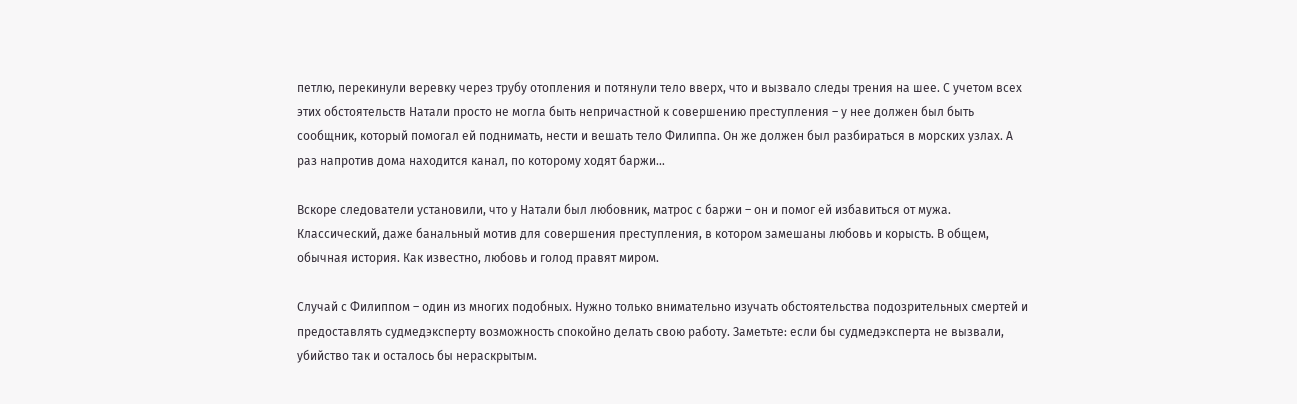петлю, перекинули веревку через трубу отопления и потянули тело вверх, что и вызвало следы трения на шее. С учетом всех этих обстоятельств Натали просто не могла быть непричастной к совершению преступления – у нее должен был быть сообщник, который помогал ей поднимать, нести и вешать тело Филиппа. Он же должен был разбираться в морских узлах. А раз напротив дома находится канал, по которому ходят баржи…

Вскоре следователи установили, что у Натали был любовник, матрос с баржи – он и помог ей избавиться от мужа. Классический, даже банальный мотив для совершения преступления, в котором замешаны любовь и корысть. В общем, обычная история. Как известно, любовь и голод правят миром.

Случай с Филиппом – один из многих подобных. Нужно только внимательно изучать обстоятельства подозрительных смертей и предоставлять судмедэксперту возможность спокойно делать свою работу. Заметьте: если бы судмедэксперта не вызвали, убийство так и осталось бы нераскрытым.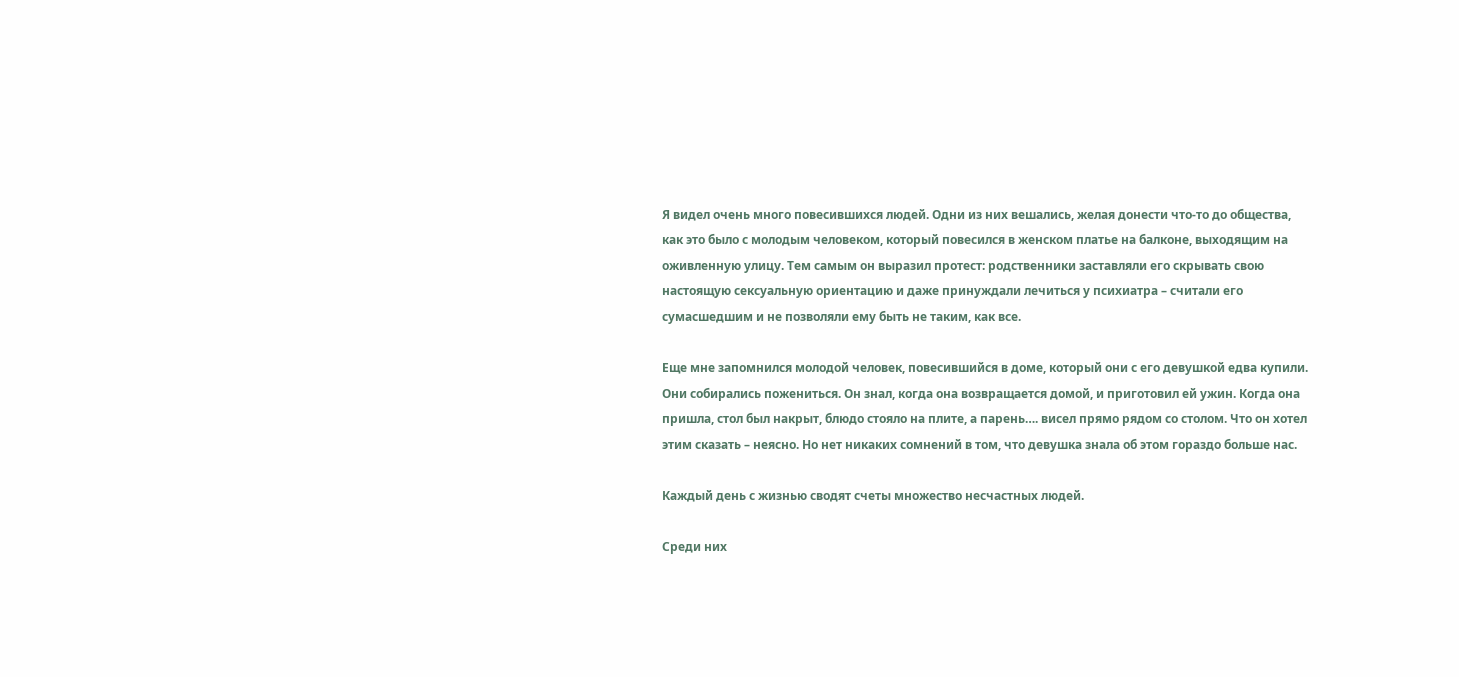Я видел очень много повесившихся людей. Одни из них вешались, желая донести что-то до общества, как это было с молодым человеком, который повесился в женском платье на балконе, выходящим на оживленную улицу. Тем самым он выразил протест: родственники заставляли его скрывать свою настоящую сексуальную ориентацию и даже принуждали лечиться у психиатра – считали его сумасшедшим и не позволяли ему быть не таким, как все.

Еще мне запомнился молодой человек, повесившийся в доме, который они с его девушкой едва купили. Они собирались пожениться. Он знал, когда она возвращается домой, и приготовил ей ужин. Когда она пришла, стол был накрыт, блюдо стояло на плите, а парень…. висел прямо рядом со столом. Что он хотел этим сказать – неясно. Но нет никаких сомнений в том, что девушка знала об этом гораздо больше нас.

Каждый день с жизнью сводят счеты множество несчастных людей.

Среди них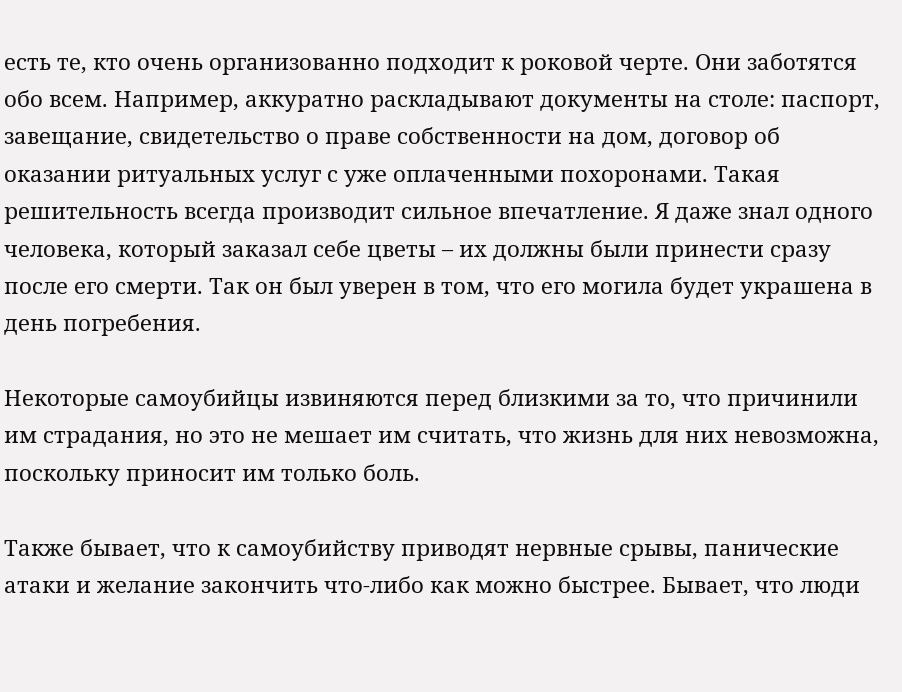есть те, кто очень организованно подходит к роковой черте. Они заботятся обо всем. Например, аккуратно раскладывают документы на столе: паспорт, завещание, свидетельство о праве собственности на дом, договор об оказании ритуальных услуг с уже оплаченными похоронами. Такая решительность всегда производит сильное впечатление. Я даже знал одного человека, который заказал себе цветы – их должны были принести сразу после его смерти. Так он был уверен в том, что его могила будет украшена в день погребения.

Некоторые самоубийцы извиняются перед близкими за то, что причинили им страдания, но это не мешает им считать, что жизнь для них невозможна, поскольку приносит им только боль.

Также бывает, что к самоубийству приводят нервные срывы, панические атаки и желание закончить что-либо как можно быстрее. Бывает, что люди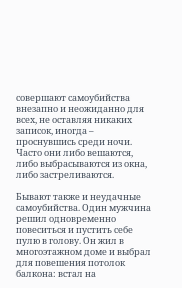совершают самоубийства внезапно и неожиданно для всех, не оставляя никаких записок, иногда – проснувшись среди ночи. Часто они либо вешаются, либо выбрасываются из окна, либо застреливаются.

Бывают также и неудачные самоубийства. Один мужчина решил одновременно повеситься и пустить себе пулю в голову. Он жил в многоэтажном доме и выбрал для повешения потолок балкона: встал на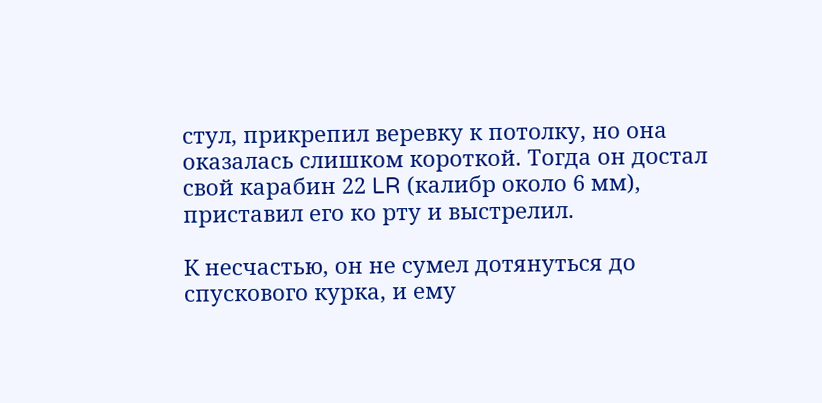стул, прикрепил веревку к потолку, но она оказалась слишком короткой. Тогда он достал свой карабин 22 LR (калибр около 6 мм), приставил его ко рту и выстрелил.

К несчастью, он не сумел дотянуться до спускового курка, и ему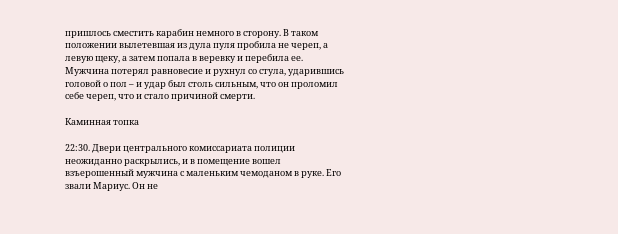пришлось сместить карабин немного в сторону. В таком положении вылетевшая из дула пуля пробила не череп, а левую щеку, а затем попала в веревку и перебила ее. Мужчина потерял равновесие и рухнул со стула, ударившись головой о пол – и удар был столь сильным, что он проломил себе череп, что и стало причиной смерти.

Каминная топка

22:30. Двери центрального комиссариата полиции неожиданно раскрылись, и в помещение вошел взъерошенный мужчина с маленьким чемоданом в руке. Его звали Мариус. Он не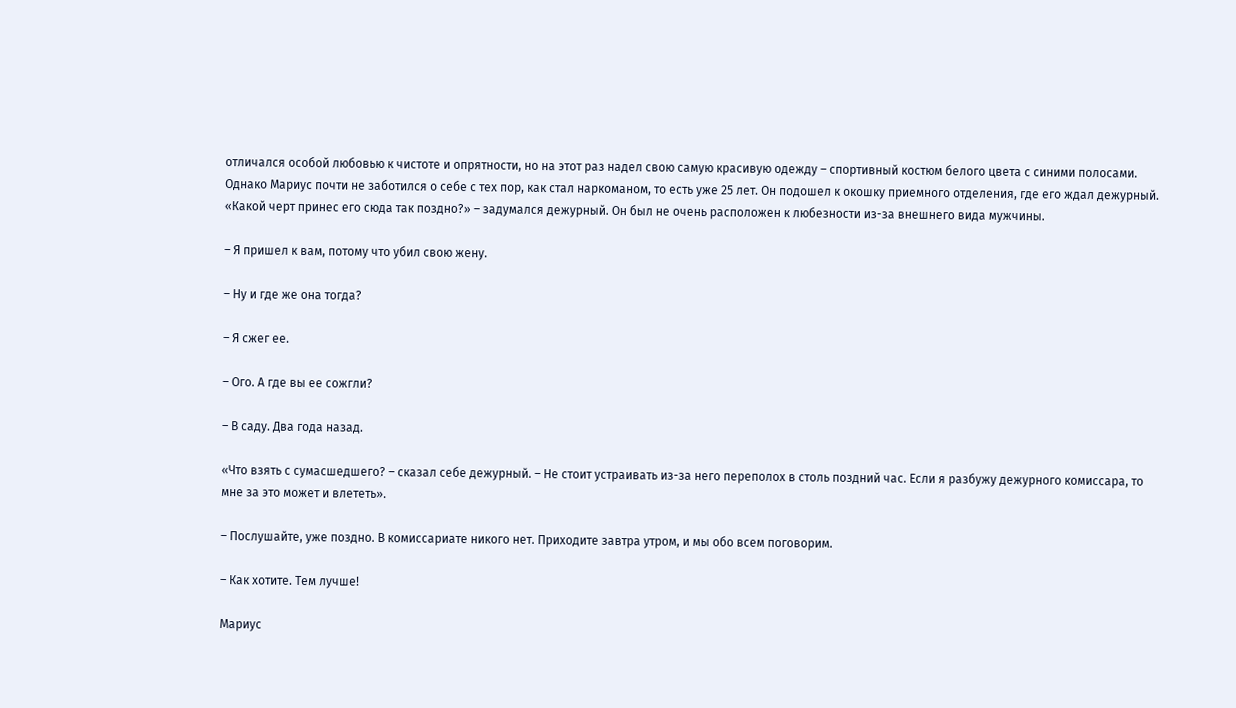отличался особой любовью к чистоте и опрятности, но на этот раз надел свою самую красивую одежду – спортивный костюм белого цвета с синими полосами. Однако Мариус почти не заботился о себе с тех пор, как стал наркоманом, то есть уже 25 лет. Он подошел к окошку приемного отделения, где его ждал дежурный. «Какой черт принес его сюда так поздно?» – задумался дежурный. Он был не очень расположен к любезности из-за внешнего вида мужчины.

– Я пришел к вам, потому что убил свою жену.

– Ну и где же она тогда?

– Я сжег ее.

– Ого. А где вы ее сожгли?

– В саду. Два года назад.

«Что взять с сумасшедшего? – сказал себе дежурный. – Не стоит устраивать из-за него переполох в столь поздний час. Если я разбужу дежурного комиссара, то мне за это может и влететь».

– Послушайте, уже поздно. В комиссариате никого нет. Приходите завтра утром, и мы обо всем поговорим.

– Как хотите. Тем лучше!

Мариус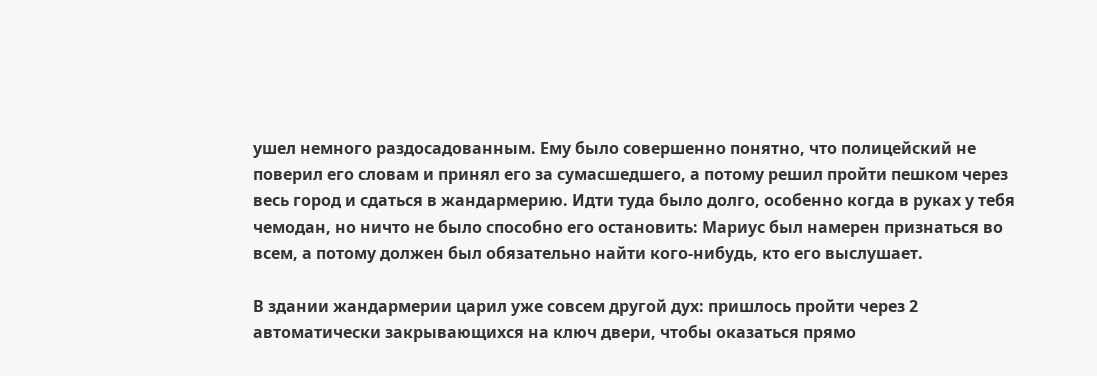ушел немного раздосадованным. Ему было совершенно понятно, что полицейский не поверил его словам и принял его за сумасшедшего, а потому решил пройти пешком через весь город и сдаться в жандармерию. Идти туда было долго, особенно когда в руках у тебя чемодан, но ничто не было способно его остановить: Мариус был намерен признаться во всем, а потому должен был обязательно найти кого-нибудь, кто его выслушает.

В здании жандармерии царил уже совсем другой дух: пришлось пройти через 2 автоматически закрывающихся на ключ двери, чтобы оказаться прямо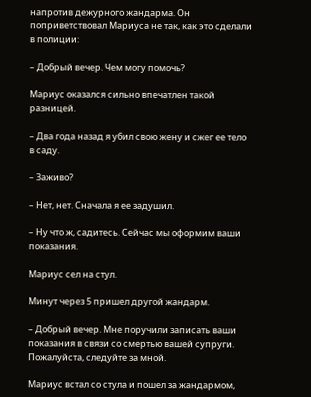напротив дежурного жандарма. Он поприветствовал Мариуса не так, как это сделали в полиции:

– Добрый вечер. Чем могу помочь?

Мариус оказался сильно впечатлен такой разницей.

– Два года назад я убил свою жену и сжег ее тело в саду.

– Заживо?

– Нет, нет. Сначала я ее задушил.

– Ну что ж, садитесь. Сейчас мы оформим ваши показания.

Мариус сел на стул.

Минут через 5 пришел другой жандарм.

– Добрый вечер. Мне поручили записать ваши показания в связи со смертью вашей супруги. Пожалуйста, следуйте за мной.

Мариус встал со стула и пошел за жандармом,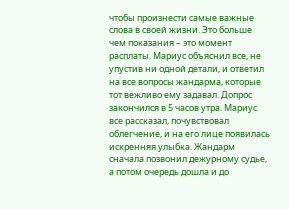чтобы произнести самые важные слова в своей жизни. Это больше чем показания – это момент расплаты. Мариус объяснил все, не упустив ни одной детали, и ответил на все вопросы жандарма, которые тот вежливо ему задавал. Допрос закончился в 5 часов утра. Мариус все рассказал, почувствовал облегчение, и на его лице появилась искренняя улыбка. Жандарм сначала позвонил дежурному судье, а потом очередь дошла и до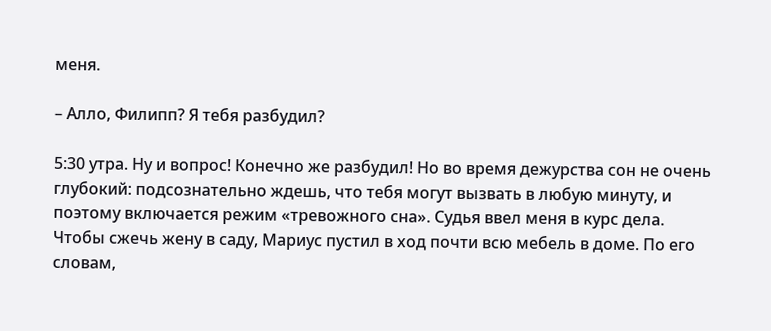меня.

– Алло, Филипп? Я тебя разбудил?

5:30 утра. Ну и вопрос! Конечно же разбудил! Но во время дежурства сон не очень глубокий: подсознательно ждешь, что тебя могут вызвать в любую минуту, и поэтому включается режим «тревожного сна». Судья ввел меня в курс дела. Чтобы сжечь жену в саду, Мариус пустил в ход почти всю мебель в доме. По его словам,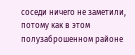соседи ничего не заметили, потому как в этом полузаброшенном районе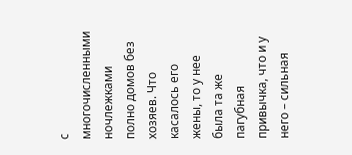с многочисленными ночлежками полно домов без хозяев. Что касалось его жены, то у нее была та же пагубная привычка, что и у него – сильная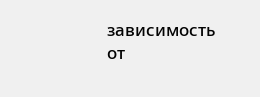зависимость от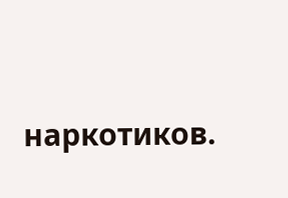наркотиков.